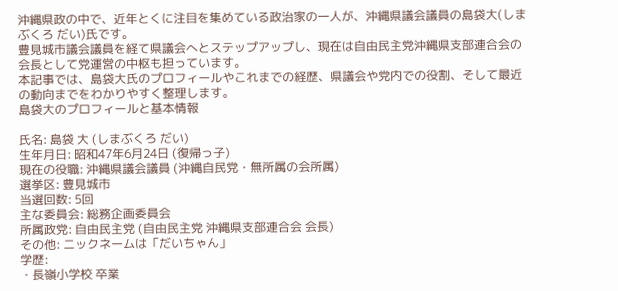沖縄県政の中で、近年とくに注目を集めている政治家の一人が、沖縄県議会議員の島袋大(しまぶくろ だい)氏です。
豊見城市議会議員を経て県議会へとステップアップし、現在は自由民主党沖縄県支部連合会の会長として党運営の中枢も担っています。
本記事では、島袋大氏のプロフィールやこれまでの経歴、県議会や党内での役割、そして最近の動向までをわかりやすく整理します。
島袋大のプロフィールと基本情報

氏名: 島袋 大 (しまぶくろ だい)
生年月日: 昭和47年6月24日 (復帰っ子)
現在の役職: 沖縄県議会議員 (沖縄自民党・無所属の会所属)
選挙区: 豊見城市
当選回数: 5回
主な委員会: 総務企画委員会
所属政党: 自由民主党 (自由民主党 沖縄県支部連合会 会長)
その他: ニックネームは「だいちゃん」
学歴:
・長嶺小学校 卒業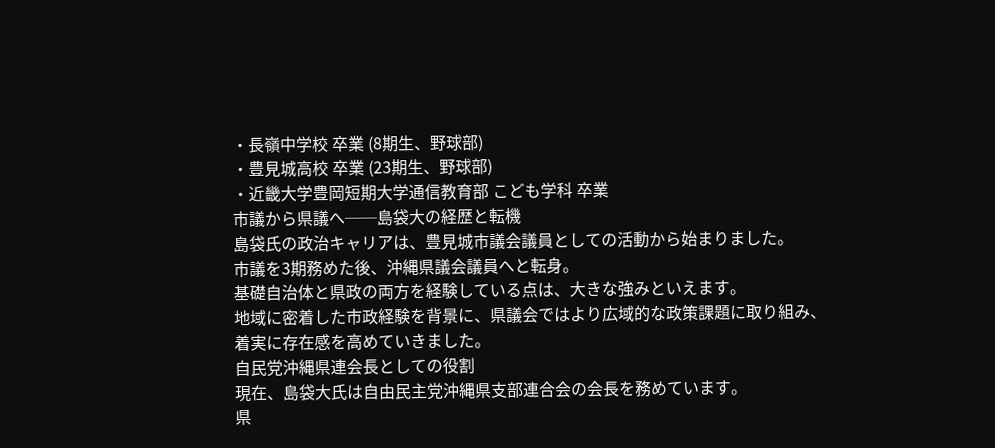・長嶺中学校 卒業 (8期生、野球部)
・豊見城高校 卒業 (23期生、野球部)
・近畿大学豊岡短期大学通信教育部 こども学科 卒業
市議から県議へ──島袋大の経歴と転機
島袋氏の政治キャリアは、豊見城市議会議員としての活動から始まりました。
市議を3期務めた後、沖縄県議会議員へと転身。
基礎自治体と県政の両方を経験している点は、大きな強みといえます。
地域に密着した市政経験を背景に、県議会ではより広域的な政策課題に取り組み、
着実に存在感を高めていきました。
自民党沖縄県連会長としての役割
現在、島袋大氏は自由民主党沖縄県支部連合会の会長を務めています。
県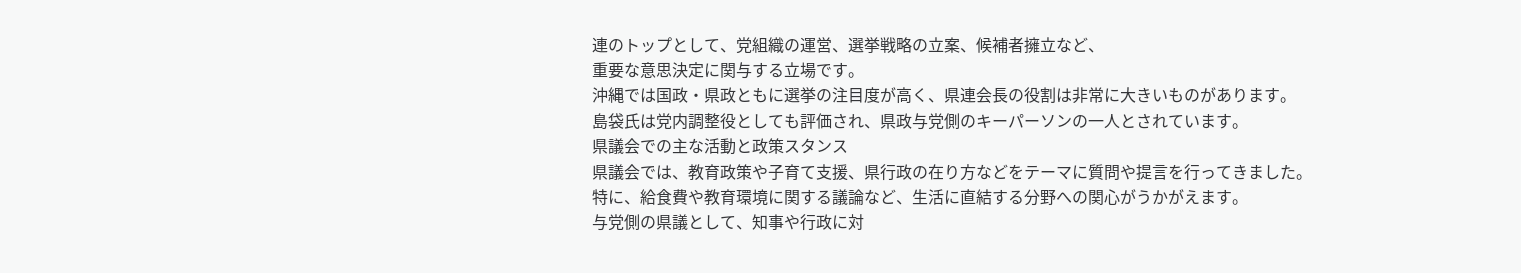連のトップとして、党組織の運営、選挙戦略の立案、候補者擁立など、
重要な意思決定に関与する立場です。
沖縄では国政・県政ともに選挙の注目度が高く、県連会長の役割は非常に大きいものがあります。
島袋氏は党内調整役としても評価され、県政与党側のキーパーソンの一人とされています。
県議会での主な活動と政策スタンス
県議会では、教育政策や子育て支援、県行政の在り方などをテーマに質問や提言を行ってきました。
特に、給食費や教育環境に関する議論など、生活に直結する分野への関心がうかがえます。
与党側の県議として、知事や行政に対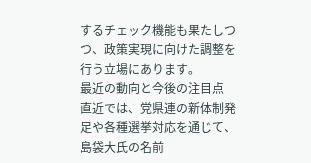するチェック機能も果たしつつ、政策実現に向けた調整を行う立場にあります。
最近の動向と今後の注目点
直近では、党県連の新体制発足や各種選挙対応を通じて、島袋大氏の名前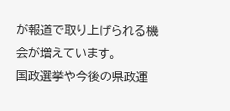が報道で取り上げられる機会が増えています。
国政選挙や今後の県政運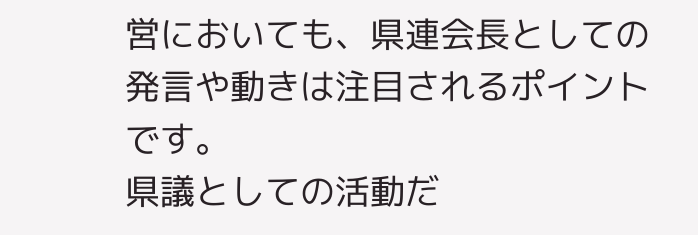営においても、県連会長としての発言や動きは注目されるポイントです。
県議としての活動だ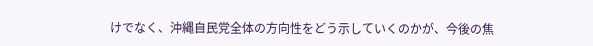けでなく、沖縄自民党全体の方向性をどう示していくのかが、今後の焦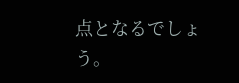点となるでしょう。